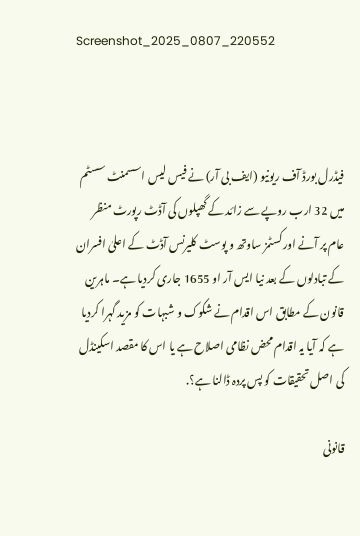Screenshot_2025_0807_220552



فیڈرل بورڈ آف ریونیو (ایف بی آر) نے فیس لیس اسسمنٹ سسٹم میں 32 ارب روپے سے زائد کے گھپلوں کی آڈٹ رپورٹ منظر عام پر آنے اور کسٹمز ساوتھ و پوسٹ کلیرنس آڈٹ کے اعلیٰ افسران کے تبادلوں کے بعد نیا ایس آر او 1655 جاری کردیا ہے۔ ماہرین قانون کے مطابق اس اقدام نے شکوک و شبہات کو مزید گہرا کردیا ہے کہ آیا یہ اقدام محض نظامی اصلاح ہے یا اس کا مقصد اسکینڈل کی اصل تحقیقات کو پس پردہ ڈالنا ہے؟.

قانونی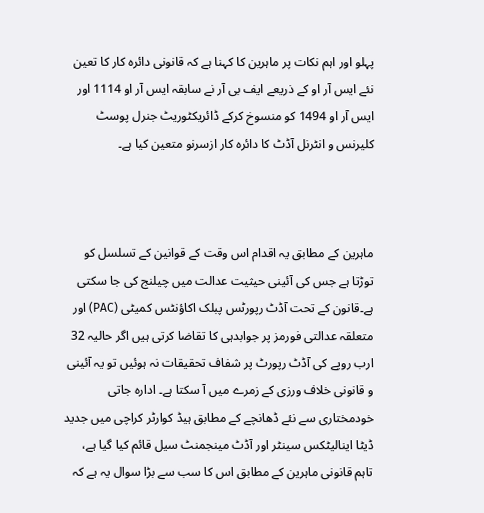پہلو اور اہم نکات پر ماہرین کا کہنا ہے کہ قانونی دائرہ کار کا تعین نئے ایس آر او کے ذریعے ایف بی آر نے سابقہ ایس آر او 1114 اور ایس آر او 1494 کو منسوخ کرکے ڈائریکٹوریٹ جنرل پوسٹ کلیرنس و انٹرنل آڈٹ کا دائرہ کار ازسرنو متعین کیا ہے۔



ماہرین کے مطابق یہ اقدام اس وقت کے قوانین کے تسلسل کو توڑتا ہے جس کی آئینی حیثیت عدالت میں چیلنج کی جا سکتی ہے۔قانون کے تحت آڈٹ رپورٹس پبلک اکاؤنٹس کمیٹی (PAC) اور متعلقہ عدالتی فورمز پر جوابدہی کا تقاضا کرتی ہیں اگر حالیہ 32 ارب روپے کی آڈٹ رپورٹ پر شفاف تحقیقات نہ ہوئیں تو یہ آئینی و قانونی خلاف ورزی کے زمرے میں آ سکتا ہے۔ ادارہ جاتی خودمختاری سے نئے ڈھانچے کے مطابق ہیڈ کوارٹر کراچی میں جدید ڈیٹا اینالیٹکس سینٹر اور آڈٹ مینجمنٹ سیل قائم کیا گیا ہے، تاہم قانونی ماہرین کے مطابق اس کا سب سے بڑا سوال یہ ہے کہ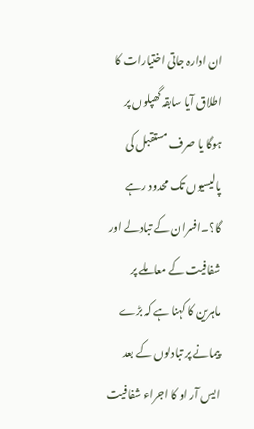ان ادارہ جاتی اختیارات کا اطلاق آیا سابقہ گھپلوں پر ہوگا یا صرف مستقبل کی پالیسیوں تک محدود رہے گا؟۔افسران کے تبادلے اور شفافیت کے معاملے پر ماہرین کا کہنا ہے کہ بڑے پیمانے پر تبادلوں کے بعد ایس آر او کا اجراء شفافیت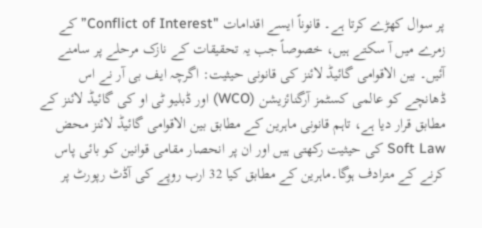پر سوال کھڑے کرتا ہے۔ قانوناً ایسے اقدامات "Conflict of Interest” کے زمرے میں آ سکتے ہیں، خصوصاً جب یہ تحقیقات کے نازک مرحلے پر سامنے آئیں۔ بین الاقوامی گائیڈ لائنز کی قانونی حیثیت: اگرچہ ایف بی آر نے اس ڈھانچے کو عالمی کسٹمز آرگنائزیشن (WCO) اور ڈبلیو ٹی او کی گائیڈ لائنز کے مطابق قرار دیا ہے، تاہم قانونی ماہرین کے مطابق بین الاقوامی گائیڈ لائنز محض Soft Law کی حیثیت رکھتی ہیں اور ان پر انحصار مقامی قوانین کو بائی پاس کرنے کے مترادف ہوگا۔ماہرین کے مطابق کیا 32 ارب روپے کی آڈٹ رپورٹ پر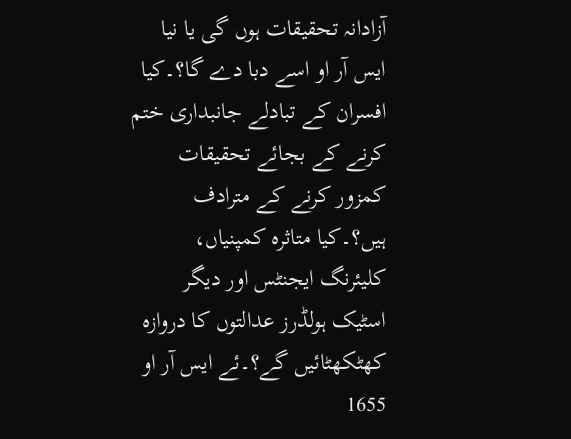آزادانہ تحقیقات ہوں گی یا نیا ایس آر او اسے دبا دے گا؟۔کیا افسران کے تبادلے جانبداری ختم کرنے کے بجائے تحقیقات کمزور کرنے کے مترادف ہیں؟۔کیا متاثرہ کمپنیاں، کلیئرنگ ایجنٹس اور دیگر اسٹیک ہولڈرز عدالتوں کا دروازہ کھٹکھٹائیں گے؟۔ئے ایس آر او 1655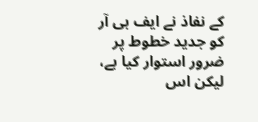کے نفاذ نے ایف بی آر کو جدید خطوط پر ضرور استوار کیا ہے، لیکن اس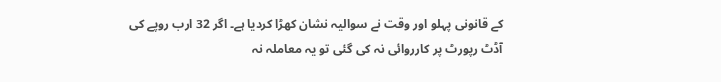کے قانونی پہلو اور وقت نے سوالیہ نشان کھڑا کردیا ہے۔ اگر 32 ارب روپے کی آڈٹ رپورٹ پر کارروائی نہ کی گئی تو یہ معاملہ نہ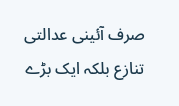صرف آئینی عدالتی تنازع بلکہ ایک بڑے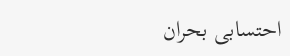احتسابی بحران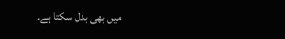میں بھی بدل سکتا ہے۔